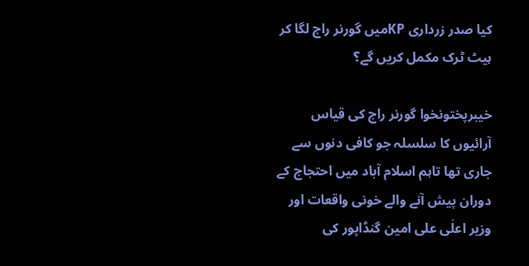کیا صدر زرداری KPمیں گورنر راج لگا کر ہیٹ ٹرک مکمل کریں گے؟

خیبرپختونخوا گورنر راج کی قیاس آرائیوں کا سلسلہ جو کافی دنوں سے جاری تھا تاہم اسلام آباد میں احتجاج کے دوران پیش آنے والے خونی واقعات اور وزیر اعلٰی علی امین گنڈاپور کی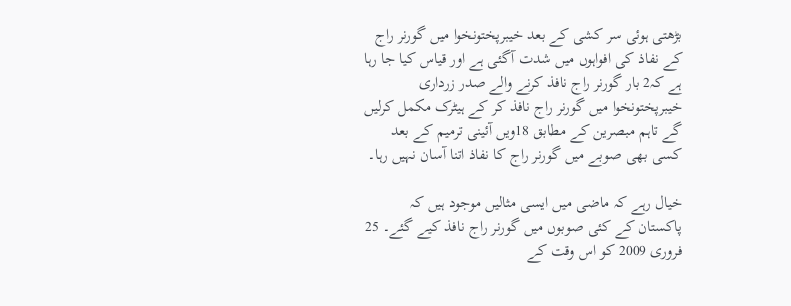بڑھتی ہوئی سر کشی کے بعد خیبرپختونخوا میں گورنر راج کے نفاذ کی افواہوں میں شدت آگئی ہے اور قیاس کیا جا رہا ہے کہ2 بار گورنر راج نافذ کرنے والے صدر زرداری خیبرپختونخوا میں گورنر راج نافذ کر کے ہیٹرک مکمل کرلیں گے تاہم مبصرین کے مطابق 18ویں آئینی ترمیم کے بعد کسی بھی صوبے میں گورنر راج کا نفاذ اتنا آسان نہیں رہا۔

خیال رہے کہ ماضی میں ایسی مثالیں موجود ہیں کہ پاکستان کے کئی صوبوں میں گورنر راج نافذ کیے گئے۔ 25 فروری 2009 کو اس وقت کے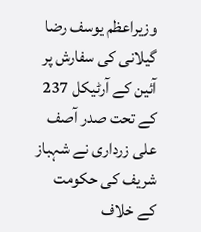وزیراعظم یوسف رضا گیلانی کی سفارش پر آئین کے آرٹیکل 237 کے تحت صدر آصف علی زرداری نے شہباز شریف کی حکومت کے خلاف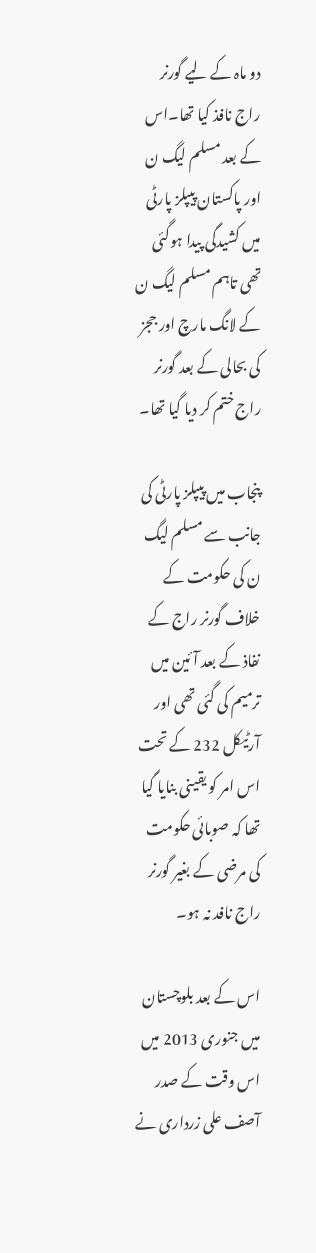دو ماہ کے لیے گورنر راج نافذ کیا تھا۔اس کے بعد مسلم لیگ ن اور پاکستان پیپلز پارٹی میں کشیدگی پیدا ہوگئی تھی تاہم مسلم لیگ ن کے لانگ مارچ اور ججز کی بحالی کے بعد گورنر راج ختم کر دیا گیا تھا۔

پنجاب میں پیپلز پارٹی کی جانب سے مسلم لیگ ن کی حکومت کے خلاف گورنر راج کے نفاذ کے بعد آئین میں ترمیم کی گئی تھی اور آرٹیکل 232 کے تحت اس امر کو یقینی بنایا گیا تھا کہ صوبائی حکومت کی مرضی کے بغیر گورنر راج نافد نہ ہو۔

اس کے بعد بلوچستان میں جنوری 2013 میں اس وقت کے صدر آصف علی زرداری نے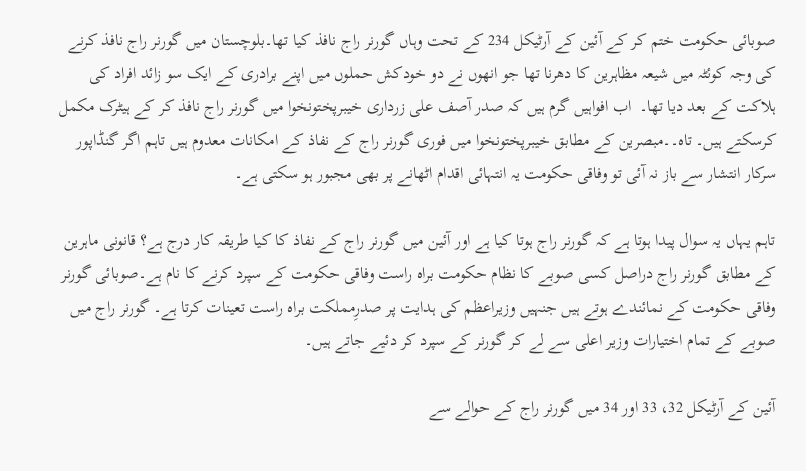صوبائی حکومت ختم کر کے آئین کے آرٹیکل 234 کے تحت وہاں گورنر راج نافذ کیا تھا۔بلوچستان میں گورنر راج نافذ کرنے کی وجہ کوئٹہ میں شیعہ مظاہرین کا دھرنا تھا جو انھوں نے دو خودکش حملوں میں اپنے برادری کے ایک سو زائد افراد کی ہلاکت کے بعد دیا تھا۔  اب افواہیں گرم ہیں کہ صدر آصف علی زرداری خیبرپختونخوا میں گورنر راج نافذ کر کے ہیٹرک مکمل کرسکتے ہیں۔ تاہ۔۔مبصرین کے مطابق خیبرپختونخوا میں فوری گورنر راج کے نفاذ کے امکانات معدوم ہیں تاہم اگر گنڈاپور سرکار انتشار سے باز نہ آئی تو وفاقی حکومت یہ انتہائی اقدام اٹھانے پر بھی مجبور ہو سکتی ہے۔

تاہم یہاں یہ سوال پیدا ہوتا ہے کہ گورنر راج ہوتا کیا ہے اور آئین میں گورنر راج کے نفاذ کا کیا طریقہ کار درج ہے؟ قانونی ماہرین کے مطابق گورنر راج دراصل کسی صوبے کا نظام حکومت براہ راست وفاقی حکومت کے سپرد کرنے کا نام ہے۔صوبائی گورنر وفاقی حکومت کے نمائندے ہوتے ہیں جنہیں وزیراعظم کی ہدایت پر صدرِمملکت براہ راست تعینات کرتا ہے۔ گورنر راج میں صوبے کے تمام اختیارات وزیر اعلی سے لے کر گورنر کے سپرد کر دئیے جاتے ہیں۔

آئین کے آرٹیکل 32، 33 اور 34 میں گورنر راج کے حوالے سے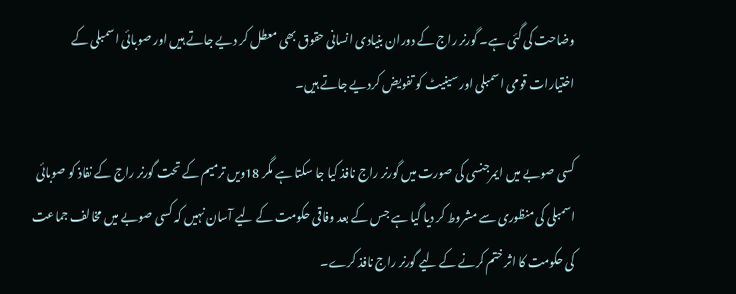وضاحت کی گئی ہے۔ گورنر راج کے دوران بنیادی انسانی حقوق بھی معطل کر دیے جاتے ہیں اور صوبائی اسمبلی کے اختیارات قومی اسمبلی اور سینیٹ کو تفویض کردیے جاتے ہیں۔

کسی صوبے میں ایمرجنسی کی صورت میں گورنر راج نافذ کیا جا سکتا ہے مگر 18ویں ترمیم کے تحت گورنر راج کے نفاذ کو صوبائی اسمبلی کی منظوری سے مشروط کر دیا گیا ہے جس کے بعد وفاقی حکومت کے لیے آسان نہیں کہ کسی صوبے میں مخالف جماعت کی حکومت کا اثر ختم کرنے کے لیے گورنر راج نافذ کرے۔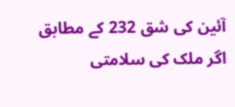آئین کی شق 232 کے مطابق اگر ملک کی سلامتی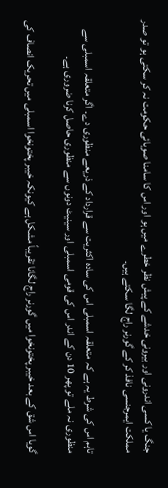جنگ یا کسی اندرونی اور بیرونی خدشے کے پیش نظر خطرے میں ہو اور اس کا سامنا صوبائی حکومت نہ کر سکتی ہو تو صدر مملکت ایمرجنسی نافذ کر کے گورنر راج لگا سکتے ہیں۔

تاہم اس کی شرط یہ ہے کہ متعلقہ اسمبلی اس کی سادہ اکثریت سے قرارداد کے ذریعے منظوری دے۔ اگر متعلقہ اسمبلی سے منظوری نہ ملے تو پھر 10 دن کے اندر اس کی قومی اسمبلی اور سینیٹ دونوں سے منظوری حاصل کرنا ضروری ہے۔

گویا اس شق کے بعد خیبر پختونخوا میں گورنر راج لگانا تقریباً مشکل ہے کیونکہ خیبر پختونخوا اسمبلی میں تحریک انصاف کی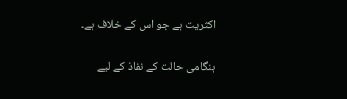اکثریت ہے جو اس کے خلاف ہے۔

ہنگامی حالت کے نفاذ کے لیے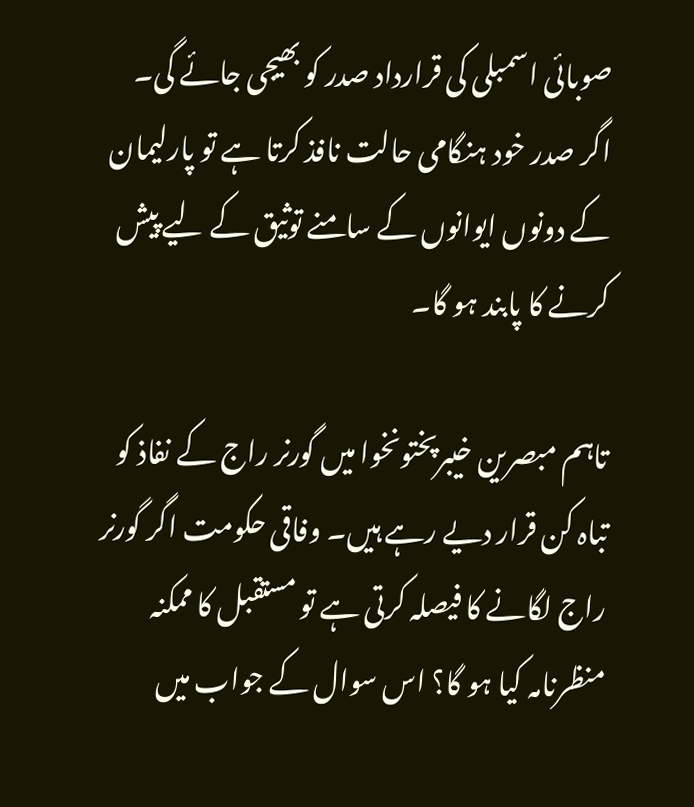صوبائی اسمبلی کی قرارداد صدر کو بھیجی جائے گی۔ اگر صدر خود ہنگامی حالت نافذ کرتا ہے تو پارلیمان کے دونوں ایوانوں کے سامنے توثیق کے لیے پیش کرنے کا پابند ہو گا۔

تاہم مبصرین خیبرپختونخوا میں گورنر راج کے نفاذ کو تباہ کن قرار دیے رہے ہیں۔ وفاقی حکومت اگر گورنر راج لگانے کا فیصلہ کرتی ہے تو مستقبل کا ممکنہ منظرنامہ کیا ہو گا؟ اس سوال کے جواب میں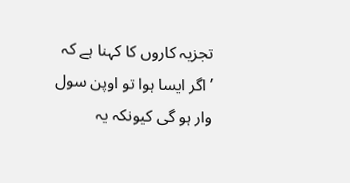تجزیہ کاروں کا کہنا ہے کہ ’اگر ایسا ہوا تو اوپن سول وار ہو گی کیونکہ یہ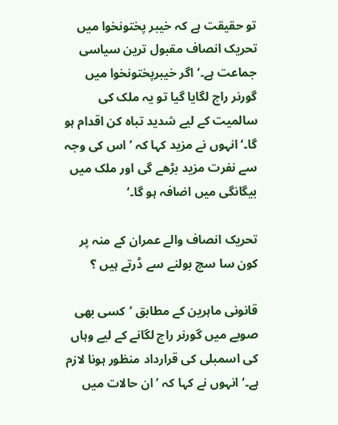تو حقیقت ہے کہ خیبر پختونخوا میں تحریک انصاف مقبول ترین سیاسی جماعت ہے۔‘اگر خیبرپختونخوا میں گورنر راج لگایا گیا تو یہ ملک کی سالمیت کے لیے شدید تباہ کن اقدام ہو گا۔‘انہوں نے مزید کہا کہ ’اس کی وجہ سے نفرت مزید بڑھے گی اور ملک میں بیگانگی میں اضافہ ہو گا۔‘

تحریک انصاف والے عمران کے منہ پر کون سا سچ بولنے سے ڈرتے ہیں ؟

قانونی ماہرین کے مطابق ’کسی بھی صوبے میں گورنر راج لگانے کے لیے وہاں کی اسمبلی کی قرارداد منظور ہونا لازم ہے۔‘انہوں نے کہا کہ ’ان حالات میں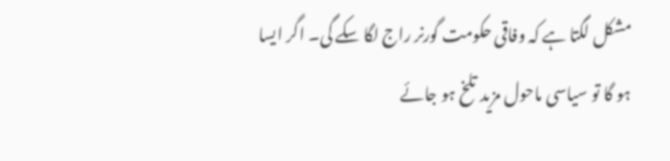مشکل لگتا ہے کہ وفاقی حکومت گورنر راج لگا سکے گی۔ اگر ایسا ہو گا تو سیاسی ماحول مزید تلخ ہو جائے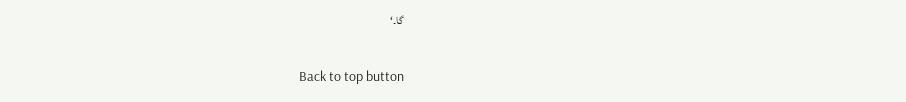گا۔‘

Back to top button